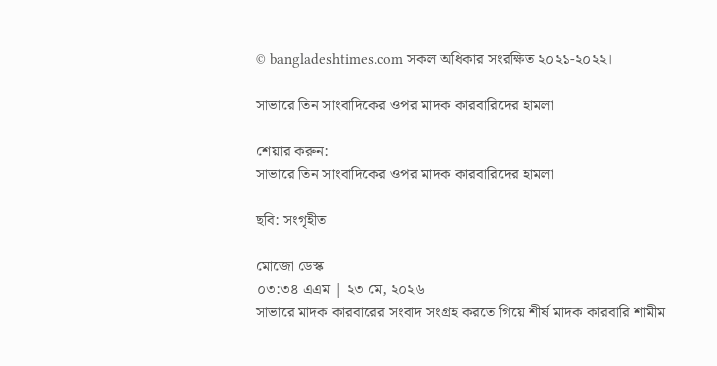© bangladeshtimes.com সকল অধিকার সংরক্ষিত ২০২১-২০২২।

সাভারে তিন সাংবাদিকের ওপর মাদক কারবারিদের হামলা

শেয়ার করুন:
সাভারে তিন সাংবাদিকের ওপর মাদক কারবারিদের হামলা

ছবি: সংগৃহীত

মোজো ডেস্ক
০৩:৩৪ এএম | ২৩ মে, ২০২৬
সাভারে মাদক কারবারের সংবাদ সংগ্রহ করতে গিয়ে শীর্ষ মাদক কারবারি শামীম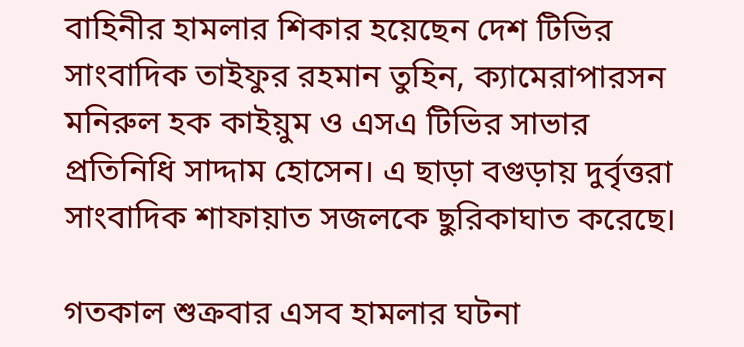বাহিনীর হামলার শিকার হয়েছেন দেশ টিভির সাংবাদিক তাইফুর রহমান তুহিন, ক্যামেরাপারসন মনিরুল হক কাইয়ুম ও এসএ টিভির সাভার প্রতিনিধি সাদ্দাম হোসেন। এ ছাড়া বগুড়ায় দুর্বৃত্তরা সাংবাদিক শাফায়াত সজলকে ছুরিকাঘাত করেছে।

গতকাল শুক্রবার এসব হামলার ঘটনা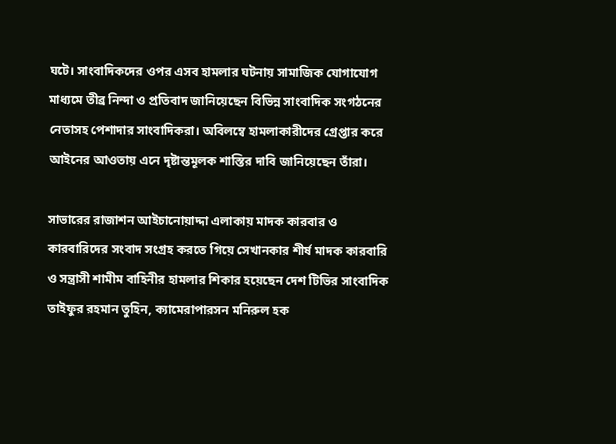ঘটে। সাংবাদিকদের ওপর এসব হামলার ঘটনায় সামাজিক যোগাযোগ মাধ্যমে তীব্র নিন্দা ও প্রতিবাদ জানিয়েছেন বিভিন্ন সাংবাদিক সংগঠনের নেতাসহ পেশাদার সাংবাদিকরা। অবিলম্বে হামলাকারীদের গ্রেপ্তার করে আইনের আওতায় এনে দৃষ্টান্তমূলক শাস্তির দাবি জানিয়েছেন তাঁরা।

সাভারের রাজাশন আইচানোয়াদ্দা এলাকায় মাদক কারবার ও কারবারিদের সংবাদ সংগ্রহ করতে গিয়ে সেখানকার শীর্ষ মাদক কারবারি ও সন্ত্রাসী শামীম বাহিনীর হামলার শিকার হয়েছেন দেশ টিভির সাংবাদিক তাইফুর রহমান তুহিন, ক্যামেরাপারসন মনিরুল হক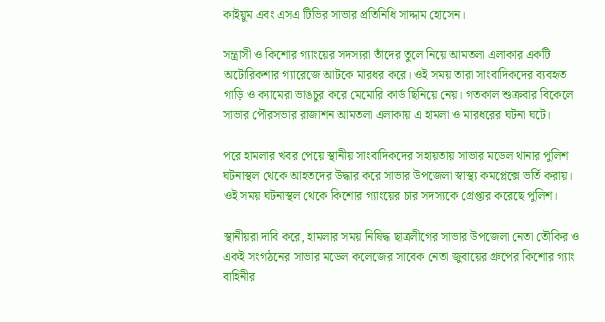কাইয়ুম এবং এসএ টিভির সাভার প্রতিনিধি সাদ্দাম হোসেন।

সন্ত্রাসী ও কিশোর গ্যাংয়ের সদস্যরা তাঁদের তুলে নিয়ে আমতলা এলাকার একটি অটোরিকশার গ্যারেজে আটকে মারধর করে। ওই সময় তারা সাংবাদিকদের ব্যবহৃত গাড়ি ও ক্যামেরা ভাঙচুর করে মেমোরি কার্ড ছিনিয়ে নেয়। গতকাল শুক্রবার বিকেলে সাভার পৌরসভার রাজাশন আমতলা এলাকায় এ হামলা ও মারধরের ঘটনা ঘটে।

পরে হামলার খবর পেয়ে স্থানীয় সাংবাদিকদের সহায়তায় সাভার মডেল থানার পুলিশ ঘটনাস্থল থেকে আহতদের উদ্ধার করে সাভার উপজেলা স্বাস্থ্য কমপ্লেক্সে ভর্তি করায়।
ওই সময় ঘটনাস্থল থেকে কিশোর গ্যাংয়ের চার সদস্যকে গ্রেপ্তার করেছে পুলিশ।

স্থানীয়রা দাবি করে, হামলার সময় নিষিদ্ধ ছাত্রলীগের সাভার উপজেলা নেতা তৌকির ও একই সংগঠনের সাভার মডেল কলেজের সাবেক নেতা জুবায়ের গ্রুপের কিশোর গ্যাং বাহিনীর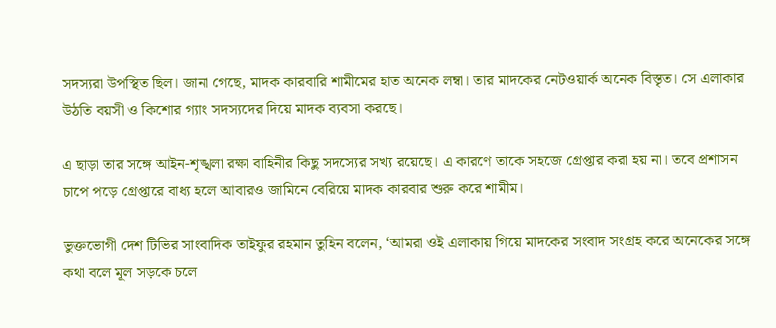সদস্যরা উপস্থিত ছিল। জানা গেছে, মাদক কারবারি শামীমের হাত অনেক লম্বা। তার মাদকের নেটওয়ার্ক অনেক বিস্তৃত। সে এলাকার উঠতি বয়সী ও কিশোর গ্যাং সদস্যদের দিয়ে মাদক ব্যবসা করছে।

এ ছাড়া তার সঙ্গে আইন-শৃঙ্খলা রক্ষা বাহিনীর কিছু সদস্যের সখ্য রয়েছে। এ কারণে তাকে সহজে গ্রেপ্তার করা হয় না। তবে প্রশাসন চাপে পড়ে গ্রেপ্তারে বাধ্য হলে আবারও জামিনে বেরিয়ে মাদক কারবার শুরু করে শামীম।

ভুক্তভোগী দেশ টিভির সাংবাদিক তাইফুর রহমান তুহিন বলেন, ‘আমরা ওই এলাকায় গিয়ে মাদকের সংবাদ সংগ্রহ করে অনেকের সঙ্গে কথা বলে মূল সড়কে চলে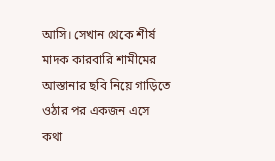আসি। সেখান থেকে শীর্ষ মাদক কারবারি শামীমের আস্তানার ছবি নিয়ে গাড়িতে ওঠার পর একজন এসে কথা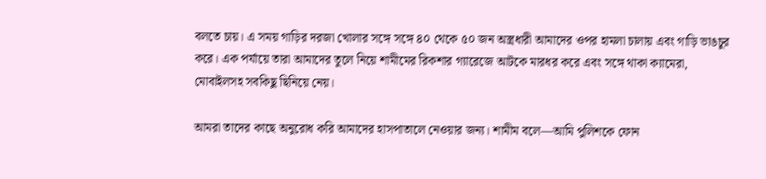বলতে চায়। এ সময় গাড়ির দরজা খোলার সঙ্গে সঙ্গে ৪০ থেকে ৫০ জন অস্ত্রধারী আমাদের ওপর হামলা চালায় এবং গাড়ি ভাঙচুর করে। এক পর্যায়ে তারা আমাদের তুলে নিয়ে শামীমের রিকশার গ্যারেজে আটকে মারধর করে এবং সঙ্গে থাকা ক্যামেরা, মোবাইলসহ সবকিছু ছিনিয়ে নেয়।

আমরা তাদের কাছে অনুরোধ করি আমাদের হাসপাতালে নেওয়ার জন্য। শামীম বলে—আমি পুলিশকে ফোন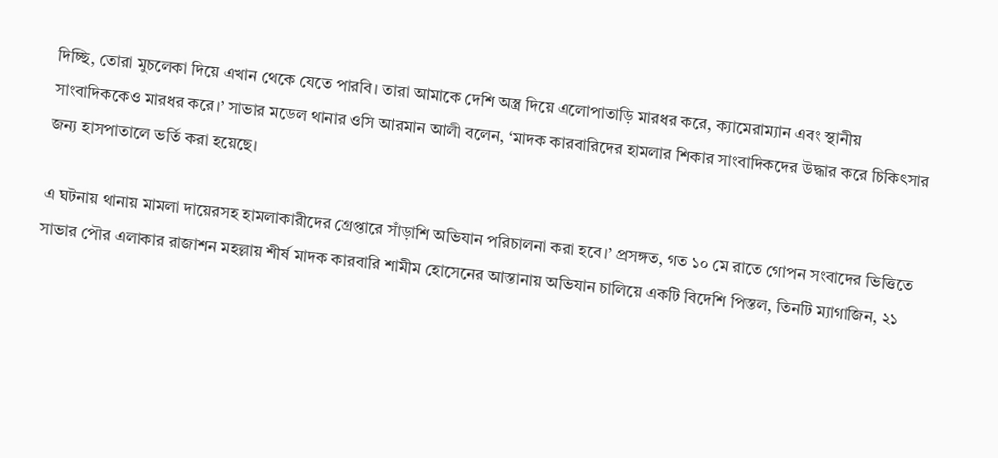দিচ্ছি, তোরা মুচলেকা দিয়ে এখান থেকে যেতে পারবি। তারা আমাকে দেশি অস্ত্র দিয়ে এলোপাতাড়ি মারধর করে, ক্যামেরাম্যান এবং স্থানীয় সাংবাদিককেও মারধর করে।’ সাভার মডেল থানার ওসি আরমান আলী বলেন, ‘মাদক কারবারিদের হামলার শিকার সাংবাদিকদের উদ্ধার করে চিকিৎসার জন্য হাসপাতালে ভর্তি করা হয়েছে।

এ ঘটনায় থানায় মামলা দায়েরসহ হামলাকারীদের গ্রেপ্তারে সাঁড়াশি অভিযান পরিচালনা করা হবে।’ প্রসঙ্গত, গত ১০ মে রাতে গোপন সংবাদের ভিত্তিতে সাভার পৌর এলাকার রাজাশন মহল্লায় শীর্ষ মাদক কারবারি শামীম হোসেনের আস্তানায় অভিযান চালিয়ে একটি বিদেশি পিস্তল, তিনটি ম্যাগাজিন, ২১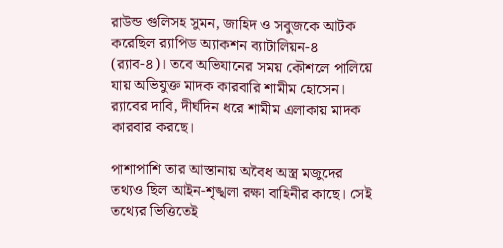রাউন্ড গুলিসহ সুমন, জাহিদ ও সবুজকে আটক করেছিল র‌্যাপিড অ্যাকশন ব্যাটালিয়ন-৪ (র‌্যাব-৪)। তবে অভিযানের সময় কৌশলে পালিয়ে যায় অভিযুক্ত মাদক কারবারি শামীম হোসেন। র‌্যাবের দাবি, দীর্ঘদিন ধরে শামীম এলাকায় মাদক কারবার করছে।

পাশাপাশি তার আস্তানায় অবৈধ অস্ত্র মজুদের তথ্যও ছিল আইন-শৃঙ্খলা রক্ষা বাহিনীর কাছে। সেই তথ্যের ভিত্তিতেই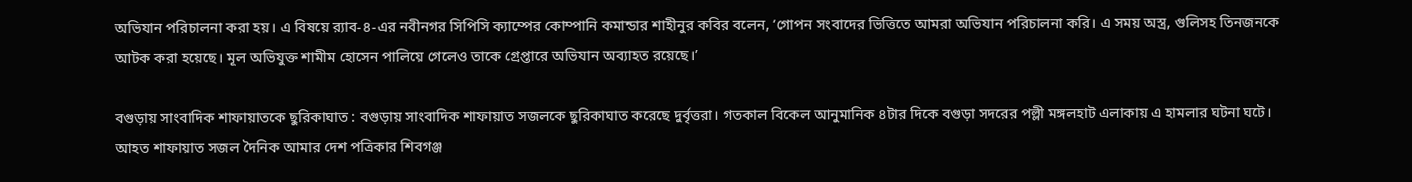অভিযান পরিচালনা করা হয়। এ বিষয়ে র‌্যাব-৪-এর নবীনগর সিপিসি ক্যাম্পের কোম্পানি কমান্ডার শাহীনুর কবির বলেন, ‘গোপন সংবাদের ভিত্তিতে আমরা অভিযান পরিচালনা করি। এ সময় অস্ত্র, গুলিসহ তিনজনকে আটক করা হয়েছে। মূল অভিযুক্ত শামীম হোসেন পালিয়ে গেলেও তাকে গ্রেপ্তারে অভিযান অব্যাহত রয়েছে।’

বগুড়ায় সাংবাদিক শাফায়াতকে ছুরিকাঘাত : বগুড়ায় সাংবাদিক শাফায়াত সজলকে ছুরিকাঘাত করেছে দুর্বৃত্তরা। গতকাল বিকেল আনুমানিক ৪টার দিকে বগুড়া সদরের পল্লী মঙ্গলহাট এলাকায় এ হামলার ঘটনা ঘটে। আহত শাফায়াত সজল দৈনিক আমার দেশ পত্রিকার শিবগঞ্জ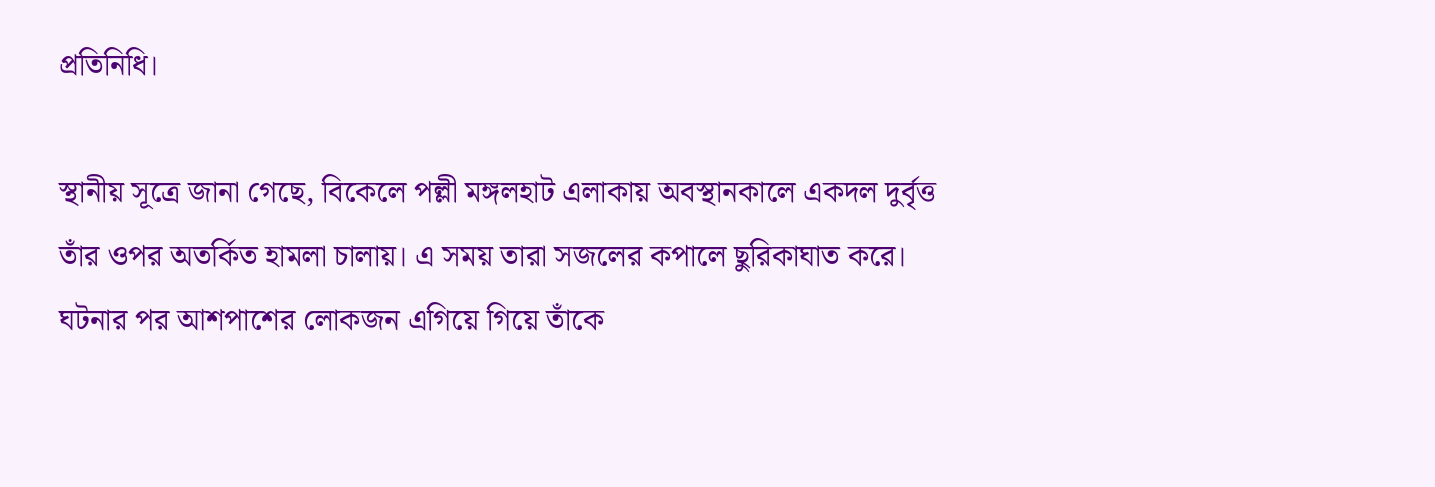প্রতিনিধি।

স্থানীয় সূত্রে জানা গেছে, বিকেলে পল্লী মঙ্গলহাট এলাকায় অবস্থানকালে একদল দুর্বৃত্ত তাঁর ওপর অতর্কিত হামলা চালায়। এ সময় তারা সজলের কপালে ছুরিকাঘাত করে। ঘটনার পর আশপাশের লোকজন এগিয়ে গিয়ে তাঁকে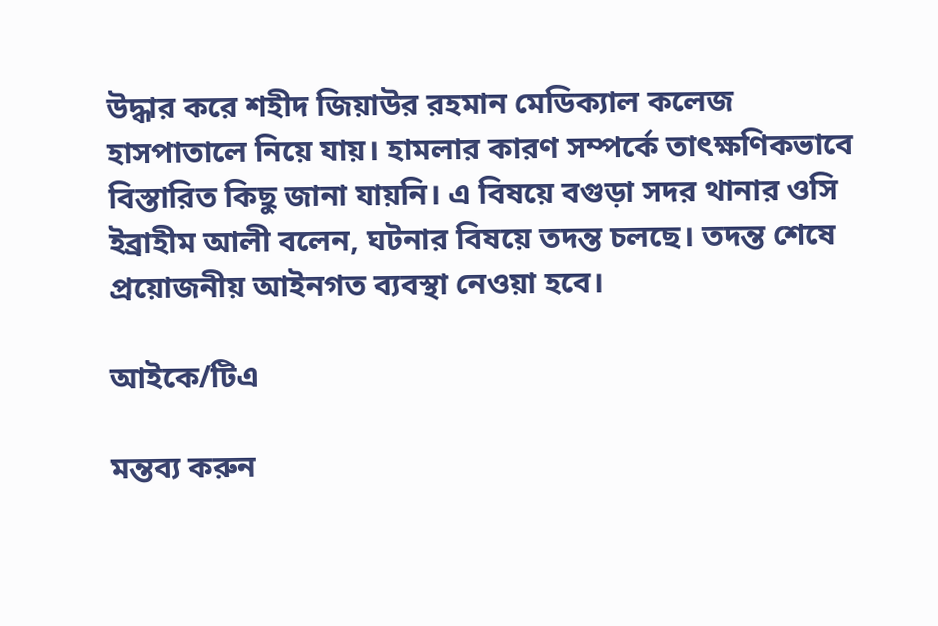উদ্ধার করে শহীদ জিয়াউর রহমান মেডিক্যাল কলেজ হাসপাতালে নিয়ে যায়। হামলার কারণ সম্পর্কে তাৎক্ষণিকভাবে বিস্তারিত কিছু জানা যায়নি। এ বিষয়ে বগুড়া সদর থানার ওসি ইব্রাহীম আলী বলেন, ঘটনার বিষয়ে তদন্ত চলছে। তদন্ত শেষে প্রয়োজনীয় আইনগত ব্যবস্থা নেওয়া হবে।

আইকে/টিএ

মন্তব্য করুন